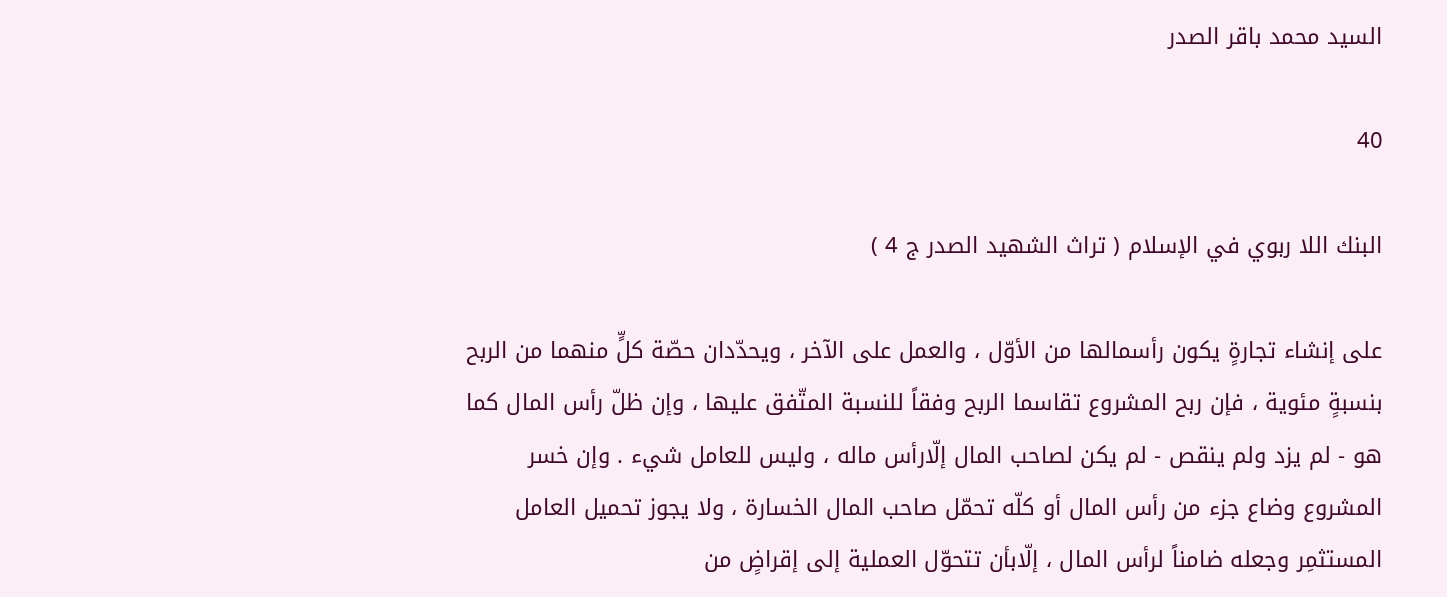السيد محمد باقر الصدر

40

البنك اللا ربوي في الإسلام ( تراث الشهيد الصدر ج 4 )

على إنشاء تجارةٍ يكون رأسمالها من الأوّل ، والعمل على الآخر ، ويحدّدان حصّة كلٍّ منهما من الربح بنسبةٍ مئوية ، فإن ربح المشروع تقاسما الربح وفقاً للنسبة المتّفق عليها ، وإن ظلّ رأس المال كما هو - لم يزد ولم ينقص - لم يكن لصاحب المال إلّارأس ماله ، وليس للعامل شيء . وإن خسر المشروع وضاع جزء من رأس المال أو كلّه تحمّل صاحب المال الخسارة ، ولا يجوز تحميل العامل المستثمِر وجعله ضامناً لرأس المال ، إلّابأن تتحوّل العملية إلى إقراضٍ من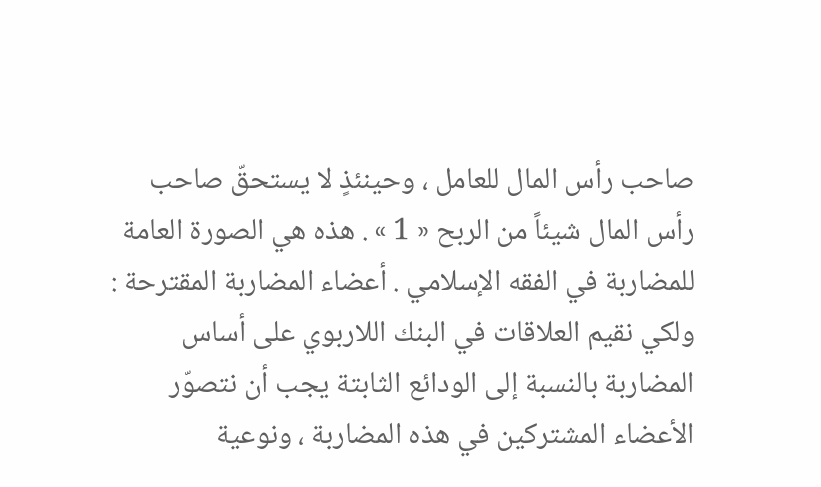صاحب رأس المال للعامل ، وحينئذٍ لا يستحقّ صاحب رأس المال شيئاً من الربح « 1 » . هذه هي الصورة العامة للمضاربة في الفقه الإسلامي . أعضاء المضاربة المقترحة : ولكي نقيم العلاقات في البنك اللاربوي على أساس المضاربة بالنسبة إلى الودائع الثابتة يجب أن نتصوّر الأعضاء المشتركين في هذه المضاربة ، ونوعية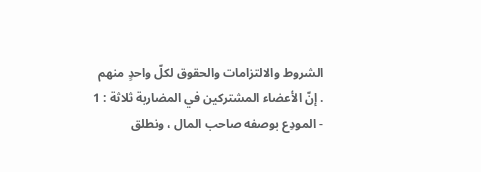الشروط والالتزامات والحقوق لكلّ واحدٍ منهم . إنّ الأعضاء المشتركين في المضاربة ثلاثة : 1 - المودِع بوصفه صاحب المال ، ونطلق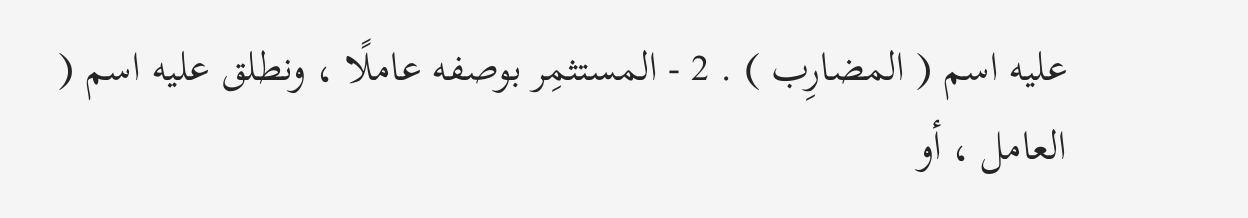عليه اسم ( المضارِب ) . 2 - المستثمِر بوصفه عاملًا ، ونطلق عليه اسم ( العامل ، أو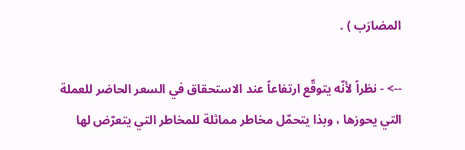المضارَب ) .

--> - نظراً لأنّه يتوقّع ارتفاعاً عند الاستحقاق في السعر الحاضر للعملة التي يحوزها ، وبذا يتحمّل مخاطر مماثلة للمخاطر التي يتعرّض لها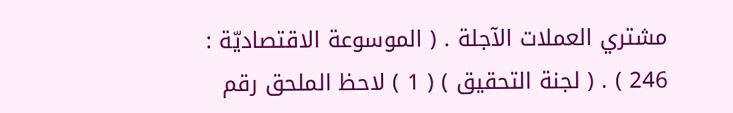مشتري العملات الآجلة . ( الموسوعة الاقتصاديّة : 246 ) . ( لجنة التحقيق ) ( 1 ) لاحظ الملحق رقم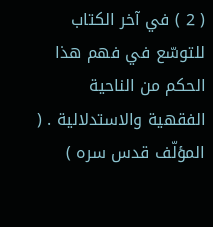( 2 ) في آخر الكتاب للتوسّع في فهم هذا الحكم من الناحية الفقهية والاستدلالية . ( المؤلّف قدس سره )